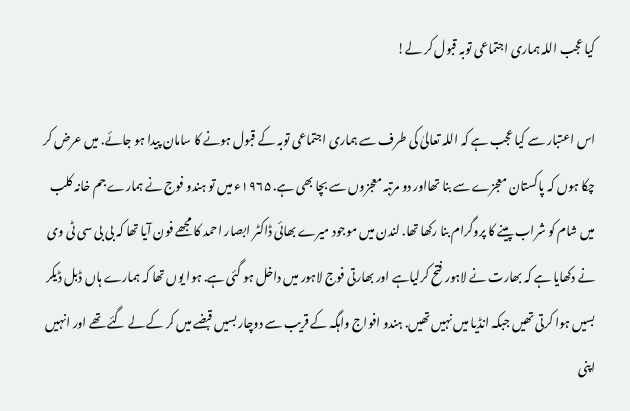کیا عجب اللہ ہماری اجتماعی توبہ قبول کر لے!

اس اعتبار سے کیا عجب ہے کہ اللہ تعالیٰ کی طرف سے ہماری اجتماعی توبہ کے قبول ہونے کا سامان پیدا ہو جائے. میں عرض کر چکا ہوں کہ پاکستان معجزے سے بنا تھااور دو مرتبہ معجزوں سے بچا بھی ہے. ۱۹۶۵ء میں تو ہندو فوج نے ہمارے جم خانہ کلب میں شام کو شراب پینے کا پروگرام بنا رکھا تھا. لندن میں موجود میرے بھائی ڈاکٹر ابصار احمد کا مجھے فون آیا تھا کہ بی بی سی ٹی وی نے دکھایا ہے کہ بھارت نے لاہور فتح کرلیاہے اور بھارتی فوج لاہور میں داخل ہو گئی ہے. ہوا یوں تھا کہ ہمارے ہاں ڈبل ڈیکر بسیں ہوا کرتی تھیں جبکہ انڈیا میں نہیں تھیں. ہندو افواج واہگہ کے قریب سے دوچار بسیں قبضے میں کر کے لے گئے تھے اور انہیں اپنی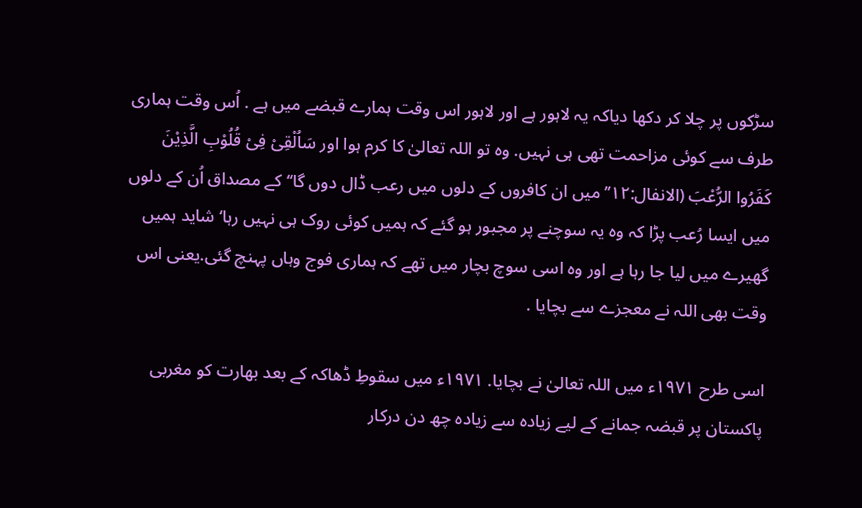سڑکوں پر چلا کر دکھا دیاکہ یہ لاہور ہے اور لاہور اس وقت ہمارے قبضے میں ہے . اُس وقت ہماری طرف سے کوئی مزاحمت تھی ہی نہیں. وہ تو اللہ تعالیٰ کا کرم ہوا اور سَاُلْقِیْ فِیْ قُلُوْبِ الَّذِیْنَ کَفَرُوا الرُّعْبَ (الانفال:۱۲’’میں ان کافروں کے دلوں میں رعب ڈال دوں گا‘‘کے مصداق اُن کے دلوں میں ایسا رُعب پڑا کہ وہ یہ سوچنے پر مجبور ہو گئے کہ ہمیں کوئی روک ہی نہیں رہا‘ شاید ہمیں گھیرے میں لیا جا رہا ہے اور وہ اسی سوچ بچار میں تھے کہ ہماری فوج وہاں پہنچ گئی.یعنی اس وقت بھی اللہ نے معجزے سے بچایا .

اسی طرح ۱۹۷۱ء میں اللہ تعالیٰ نے بچایا. ۱۹۷۱ء میں سقوطِ ڈھاکہ کے بعد بھارت کو مغربی پاکستان پر قبضہ جمانے کے لیے زیادہ سے زیادہ چھ دن درکار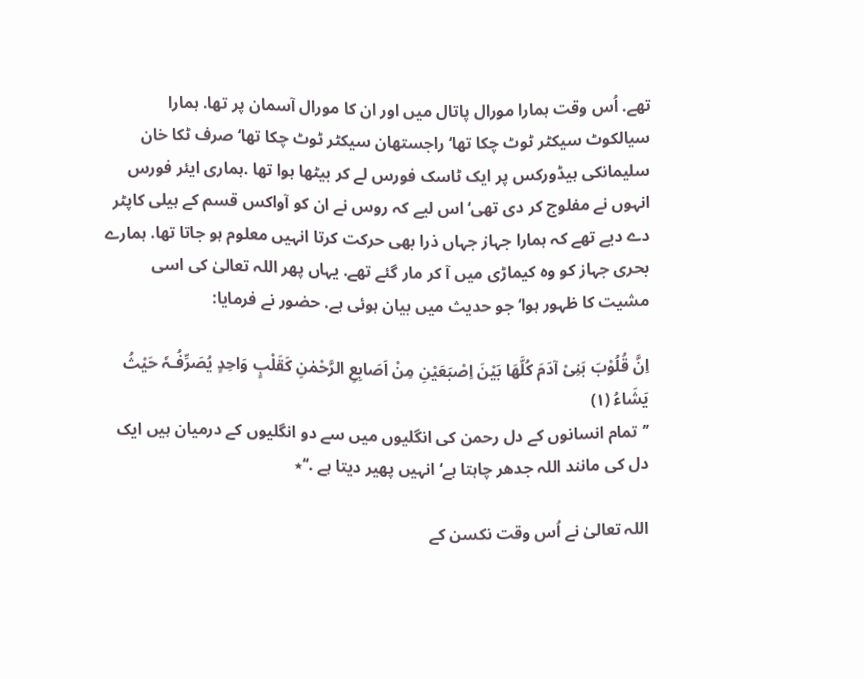تھے. اُس وقت ہمارا مورال پاتال میں اور ان کا مورال آسمان پر تھا. ہمارا سیالکوٹ سیکٹر ٹوٹ چکا تھا‘ راجستھان سیکٹر ٹوٹ چکا تھا‘ صرف ٹکا خان سلیمانکی ہیڈورکس پر ایک ٹاسک فورس لے کر بیٹھا ہوا تھا .ہماری ایئر فورس انہوں نے مفلوج کر دی تھی‘ اس لیے کہ روس نے ان کو آواکس قسم کے ہیلی کاپٹر دے دیے تھے کہ ہمارا جہاز جہاں ذرا بھی حرکت کرتا انہیں معلوم ہو جاتا تھا. ہمارے بحری جہاز کو وہ کیماڑی میں آ کر مار گئے تھے. یہاں پھر اللہ تعالیٰ کی اسی مشیت کا ظہور ہوا‘جو حدیث میں بیان ہوئی ہے. حضور نے فرمایا:

اِنَّ قُلُوْبَ بَنِیْ آدَمَ کُلَّھَا بَیْنَ اِصْبَعَیْنِ مِنْ اَصَابِعِ الرَّحْمٰنِ کَقَلْبٍ وَاحِدٍ یُصَرِّفُـہٗ حَیْثُ یَشَاءُ (۱)
’’تمام انسانوں کے دل رحمن کی انگلیوں میں سے دو انگلیوں کے درمیان ہیں ایک دل کی مانند اللہ جدھر چاہتا ہے‘ انہیں پھیر دیتا ہے .‘‘٭

اللہ تعالیٰ نے اُس وقت نکسن کے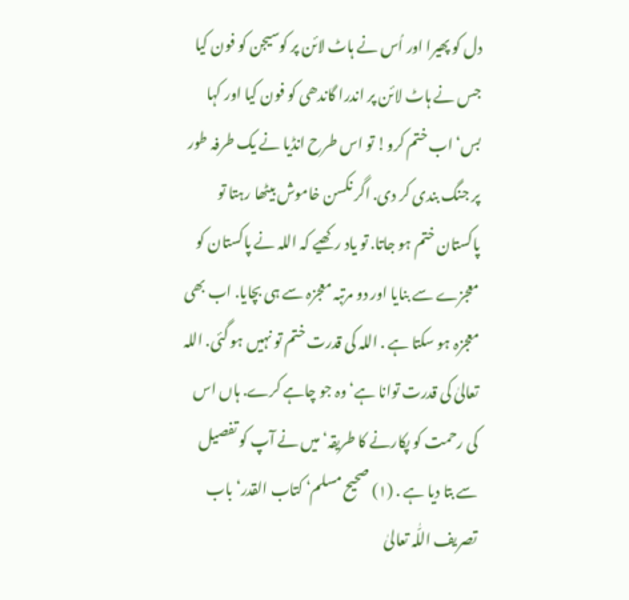دل کو پھیرا اور اُس نے ہاٹ لائن پر کوسیجن کو فون کیا جس نے ہاٹ لائن پر اندرا گاندھی کو فون کیا اور کہا بس‘ اب ختم کرو! تو اس طرح انڈیا نے یک طرفہ طور پر جنگ بندی کر دی. اگر نکسن خاموش بیٹھا رہتا تو پاکستان ختم ہو جاتا. تو یاد رکھیے کہ اللہ نے پاکستان کو معجزے سے بنایا اور دو مرتبہ معجزہ سے ہی بچایا. اب بھی معجزہ ہو سکتا ہے . اللہ کی قدرت ختم تو نہیں ہو گئی. اللہ تعالیٰ کی قدرت توانا ہے‘ وہ جو چاہے کرے. ہاں اس کی رحمت کو پکارنے کا طریقہ‘ میں نے آپ کو تفصیل سے بتا دیا ہے . (۱) صحیح مسلم‘ کتاب القدر‘ باب تصریف اللّٰہ تعالیٰ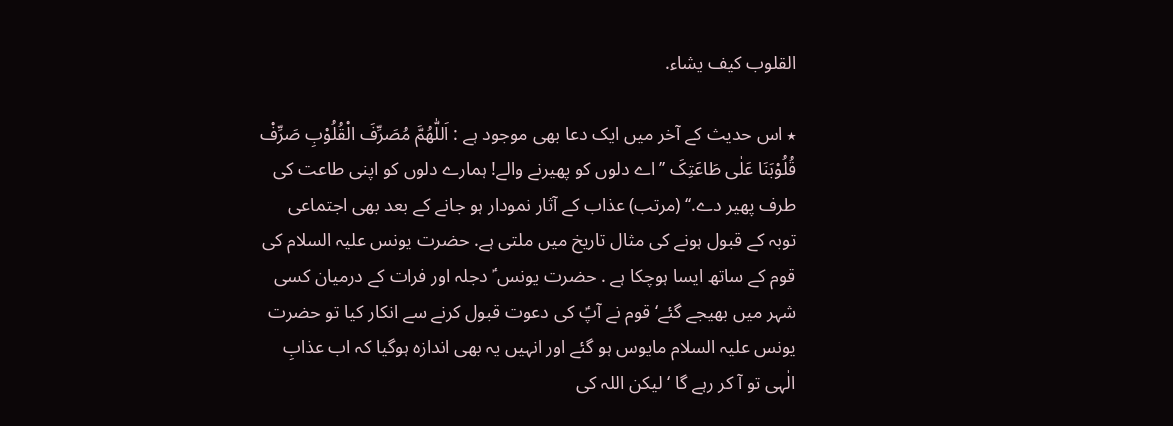القلوب کیف یشاء.

٭ اس حدیث کے آخر میں ایک دعا بھی موجود ہے : اَللّٰھُمَّ مُصَرِّفَ الْقُلُوْبِ صَرِّفْ قُلُوْبَنَا عَلٰی طَاعَتِکَ ’’اے دلوں کو پھیرنے والے! ہمارے دلوں کو اپنی طاعت کی طرف پھیر دے.‘‘ (مرتب) عذاب کے آثار نمودار ہو جانے کے بعد بھی اجتماعی توبہ کے قبول ہونے کی مثال تاریخ میں ملتی ہے. حضرت یونس علیہ السلام کی قوم کے ساتھ ایسا ہوچکا ہے . حضرت یونس ؑ دجلہ اور فرات کے درمیان کسی شہر میں بھیجے گئے‘ قوم نے آپؑ کی دعوت قبول کرنے سے انکار کیا تو حضرت یونس علیہ السلام مایوس ہو گئے اور انہیں یہ بھی اندازہ ہوگیا کہ اب عذابِ الٰہی تو آ کر رہے گا ‘ لیکن اللہ کی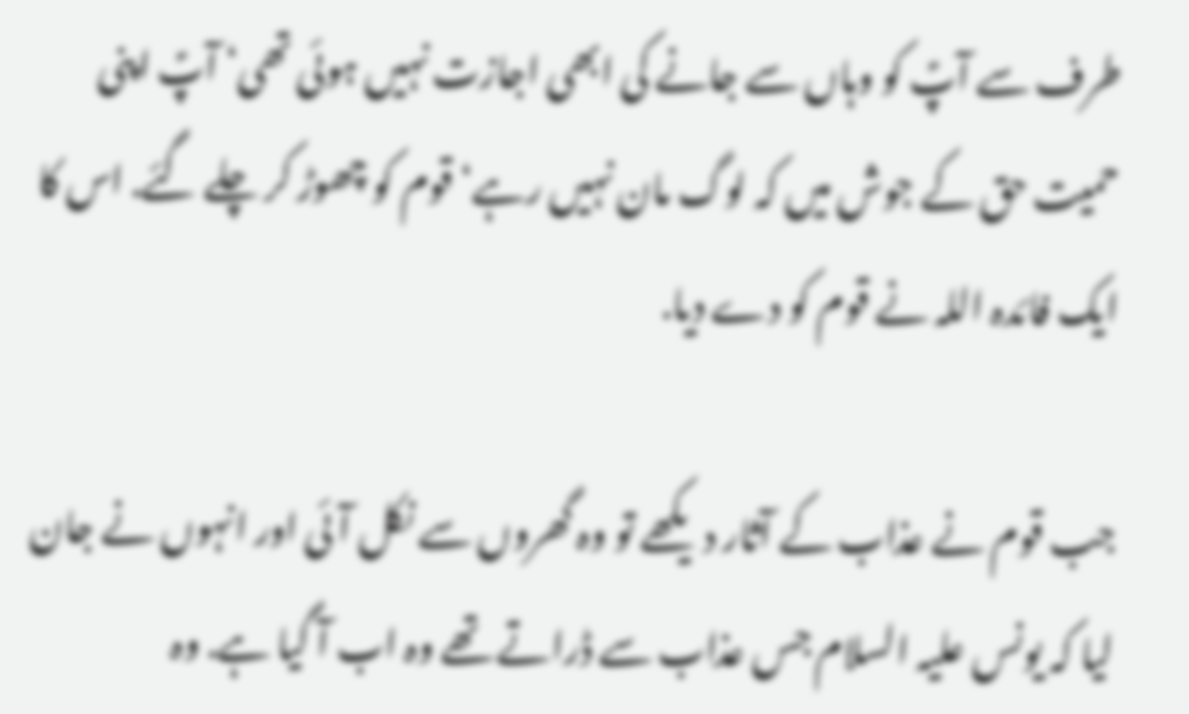طرف سے آپؑ کو وہاں سے جانے کی ابھی اجازت نہیں ہوئی تھی‘ آپؑ اپنی حمیت حق کے جوش میں کہ لوگ مان نہیں رہے‘ قوم کو چھوڑ کر چلے گئے. اس کا ایک فائدہ اللہ نے قوم کو دے دیا.

جب قوم نے عذاب کے آثار دیکھے تو وہ گھروں سے نکل آئی اور انہوں نے جان لیا کہ یونس علیہ السلام جس عذاب سے ڈراتے تھے وہ اب آ گیا ہے. وہ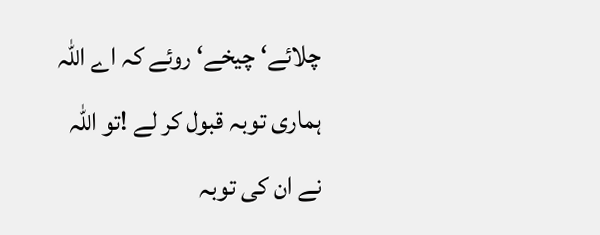چلائے‘ چیخے‘ روئے کہ اے اللہ ہماری توبہ قبول کر لے !تو اللہ نے ان کی توبہ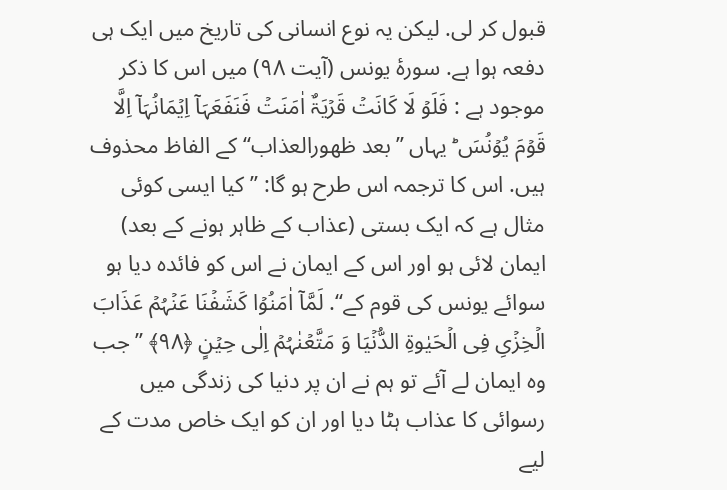قبول کر لی. لیکن یہ نوع انسانی کی تاریخ میں ایک ہی دفعہ ہوا ہے. سورۂ یونس (آیت ۹۸) میں اس کا ذکر موجود ہے : فَلَوۡ لَا کَانَتۡ قَرۡیَۃٌ اٰمَنَتۡ فَنَفَعَہَاۤ اِیۡمَانُہَاۤ اِلَّا قَوۡمَ یُوۡنُسَ ؕ یہاں ’’بعد ظھورالعذاب‘‘ کے الفاظ محذوف ہیں. اس کا ترجمہ اس طرح ہو گا: ’’کیا ایسی کوئی مثال ہے کہ ایک بستی (عذاب کے ظاہر ہونے کے بعد) ایمان لائی ہو اور اس کے ایمان نے اس کو فائدہ دیا ہو سوائے یونس کی قوم کے‘‘. لَمَّاۤ اٰمَنُوۡا کَشَفۡنَا عَنۡہُمۡ عَذَابَ الۡخِزۡیِ فِی الۡحَیٰوۃِ الدُّنۡیَا وَ مَتَّعۡنٰہُمۡ اِلٰی حِیۡنٍ ﴿۹۸﴾ ’’جب وہ ایمان لے آئے تو ہم نے ان پر دنیا کی زندگی میں رسوائی کا عذاب ہٹا دیا اور ان کو ایک خاص مدت کے لیے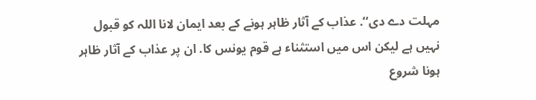مہلت دے دی‘‘. عذاب کے آثار ظاہر ہونے کے بعد ایمان لانا اللہ کو قبول نہیں ہے لیکن اس میں استثناء ہے قوم یونس کا. ان پر عذاب کے آثار ظاہر ہونا شروع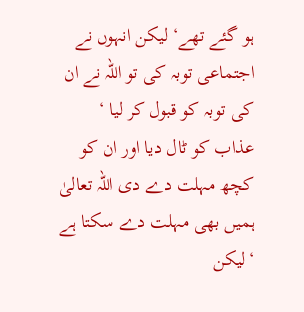ہو گئے تھے‘ لیکن انہوں نے اجتماعی توبہ کی تو اللہ نے ان کی توبہ کو قبول کر لیا ‘ عذاب کو ٹال دیا اور ان کو کچھ مہلت دے دی اللہ تعالیٰ ہمیں بھی مہلت دے سکتا ہے ‘لیکن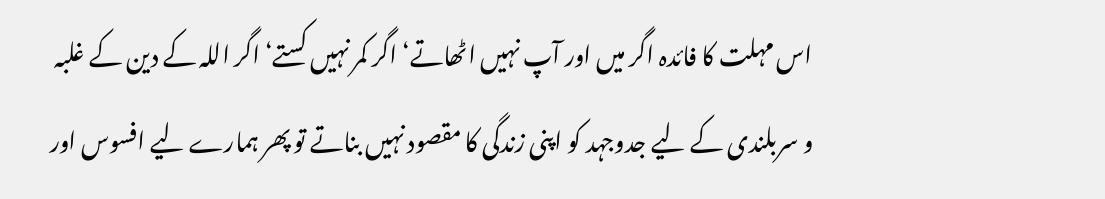اس مہلت کا فائدہ اگر میں اور آپ نہیں اٹھاتے‘ اگر کمر نہیں کستے‘ اگر اللہ کے دین کے غلبہ و سربلندی کے لیے جدوجہد کو اپنی زندگی کا مقصود نہیں بناتے تو پھر ہمارے لیے افسوس اور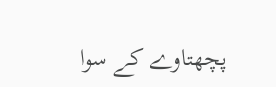پچھتاوے کے سوا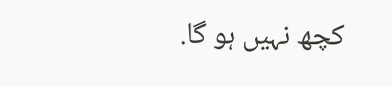کچھ نہیں ہو گا.